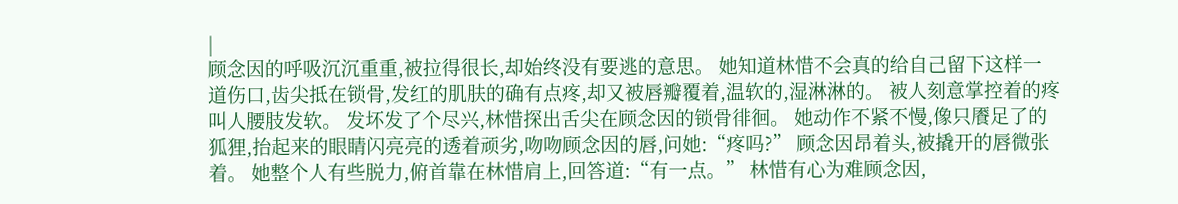|
顾念因的呼吸沉沉重重,被拉得很长,却始终没有要逃的意思。 她知道林惜不会真的给自己留下这样一道伤口,齿尖抵在锁骨,发红的肌肤的确有点疼,却又被唇瓣覆着,温软的,湿淋淋的。 被人刻意掌控着的疼叫人腰肢发软。 发坏发了个尽兴,林惜探出舌尖在顾念因的锁骨徘徊。 她动作不紧不慢,像只餍足了的狐狸,抬起来的眼睛闪亮亮的透着顽劣,吻吻顾念因的唇,问她:“疼吗?” 顾念因昂着头,被撬开的唇微张着。 她整个人有些脱力,俯首靠在林惜肩上,回答道:“有一点。” 林惜有心为难顾念因,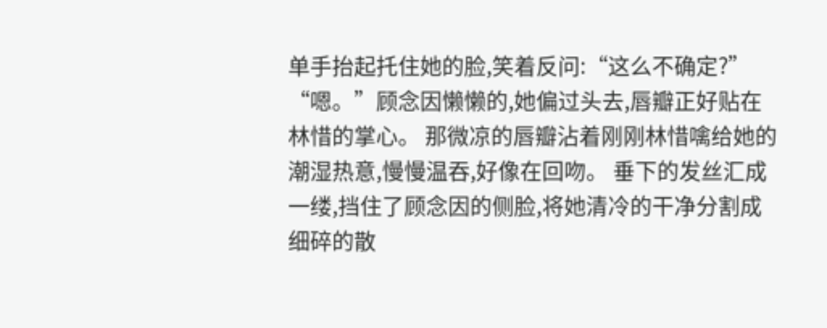单手抬起托住她的脸,笑着反问:“这么不确定?” “嗯。”顾念因懒懒的,她偏过头去,唇瓣正好贴在林惜的掌心。 那微凉的唇瓣沾着刚刚林惜噙给她的潮湿热意,慢慢温吞,好像在回吻。 垂下的发丝汇成一缕,挡住了顾念因的侧脸,将她清冷的干净分割成细碎的散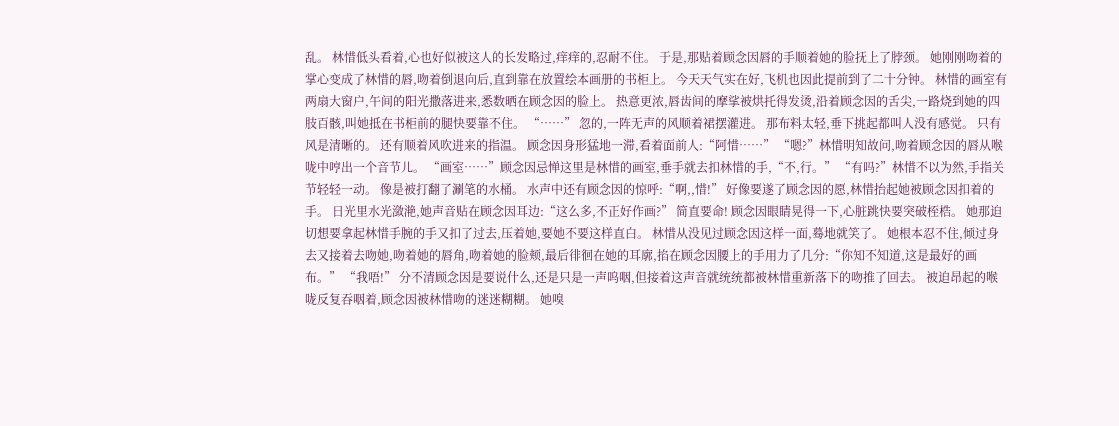乱。 林惜低头看着,心也好似被这人的长发略过,痒痒的,忍耐不住。 于是,那贴着顾念因唇的手顺着她的脸抚上了脖颈。 她刚刚吻着的掌心变成了林惜的唇,吻着倒退向后,直到靠在放置绘本画册的书柜上。 今天天气实在好,飞机也因此提前到了二十分钟。 林惜的画室有两扇大窗户,午间的阳光撒落进来,悉数晒在顾念因的脸上。 热意更浓,唇齿间的摩挲被烘托得发烫,沿着顾念因的舌尖,一路烧到她的四肢百骸,叫她抵在书柜前的腿快要靠不住。 “……” 忽的,一阵无声的风顺着裙摆灌进。 那布料太轻,垂下挑起都叫人没有感觉。 只有风是清晰的。 还有顺着风吹进来的指温。 顾念因身形猛地一滞,看着面前人:“阿惜……” “嗯?”林惜明知故问,吻着顾念因的唇从喉咙中哼出一个音节儿。 “画室……”顾念因忌惮这里是林惜的画室,垂手就去扣林惜的手,“不,行。” “有吗?”林惜不以为然,手指关节轻轻一动。 像是被打翻了涮笔的水桶。 水声中还有顾念因的惊呼:“啊,,惜!” 好像要遂了顾念因的愿,林惜抬起她被顾念因扣着的手。 日光里水光潋滟,她声音贴在顾念因耳边:“这么多,不正好作画?” 简直要命! 顾念因眼睛晃得一下,心脏跳快要突破桎梏。 她那迫切想要拿起林惜手腕的手又扣了过去,压着她,要她不要这样直白。 林惜从没见过顾念因这样一面,蓦地就笑了。 她根本忍不住,倾过身去又接着去吻她,吻着她的唇角,吻着她的脸颊,最后徘徊在她的耳廓,掐在顾念因腰上的手用力了几分:“你知不知道,这是最好的画布。” “我唔!” 分不清顾念因是要说什么,还是只是一声呜咽,但接着这声音就统统都被林惜重新落下的吻推了回去。 被迫昂起的喉咙反复吞咽着,顾念因被林惜吻的迷迷糊糊。 她嗅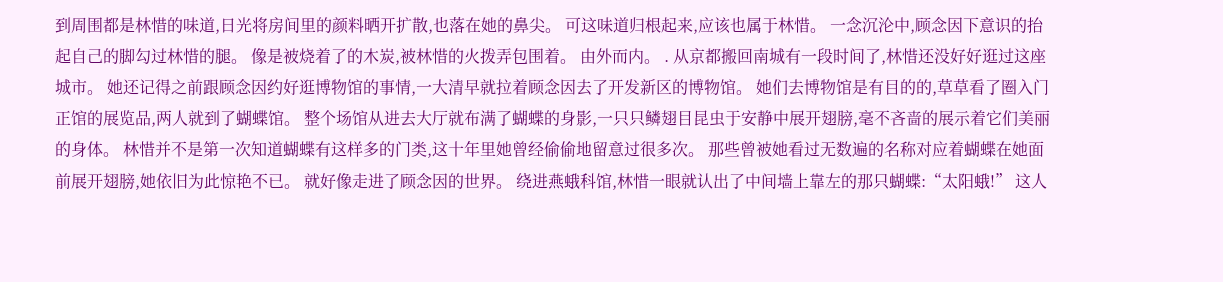到周围都是林惜的味道,日光将房间里的颜料晒开扩散,也落在她的鼻尖。 可这味道归根起来,应该也属于林惜。 一念沉沦中,顾念因下意识的抬起自己的脚勾过林惜的腿。 像是被烧着了的木炭,被林惜的火拨弄包围着。 由外而内。 . 从京都搬回南城有一段时间了,林惜还没好好逛过这座城市。 她还记得之前跟顾念因约好逛博物馆的事情,一大清早就拉着顾念因去了开发新区的博物馆。 她们去博物馆是有目的的,草草看了圈入门正馆的展览品,两人就到了蝴蝶馆。 整个场馆从进去大厅就布满了蝴蝶的身影,一只只鳞翅目昆虫于安静中展开翅膀,毫不吝啬的展示着它们美丽的身体。 林惜并不是第一次知道蝴蝶有这样多的门类,这十年里她曾经偷偷地留意过很多次。 那些曾被她看过无数遍的名称对应着蝴蝶在她面前展开翅膀,她依旧为此惊艳不已。 就好像走进了顾念因的世界。 绕进燕蛾科馆,林惜一眼就认出了中间墙上靠左的那只蝴蝶:“太阳蛾!” 这人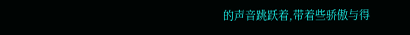的声音跳跃着,带着些骄傲与得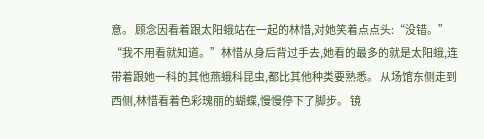意。 顾念因看着跟太阳蛾站在一起的林惜,对她笑着点点头:“没错。” “我不用看就知道。”林惜从身后背过手去,她看的最多的就是太阳蛾,连带着跟她一科的其他燕蛾科昆虫,都比其他种类要熟悉。 从场馆东侧走到西侧,林惜看着色彩瑰丽的蝴蝶,慢慢停下了脚步。 镜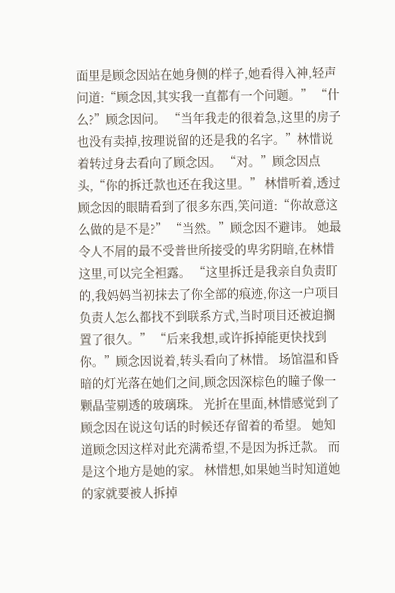面里是顾念因站在她身侧的样子,她看得入神,轻声问道:“顾念因,其实我一直都有一个问题。” “什么?”顾念因问。 “当年我走的很着急,这里的房子也没有卖掉,按理说留的还是我的名字。”林惜说着转过身去看向了顾念因。 “对。”顾念因点头,“你的拆迁款也还在我这里。” 林惜听着,透过顾念因的眼睛看到了很多东西,笑问道:“你故意这么做的是不是?” “当然。”顾念因不避讳。 她最令人不屑的最不受普世所接受的卑劣阴暗,在林惜这里,可以完全袒露。 “这里拆迁是我亲自负责盯的,我妈妈当初抹去了你全部的痕迹,你这一户项目负责人怎么都找不到联系方式,当时项目还被迫搁置了很久。” “后来我想,或许拆掉能更快找到你。”顾念因说着,转头看向了林惜。 场馆温和昏暗的灯光落在她们之间,顾念因深棕色的瞳子像一颗晶莹剔透的玻璃珠。 光折在里面,林惜感觉到了顾念因在说这句话的时候还存留着的希望。 她知道顾念因这样对此充满希望,不是因为拆迁款。 而是这个地方是她的家。 林惜想,如果她当时知道她的家就要被人拆掉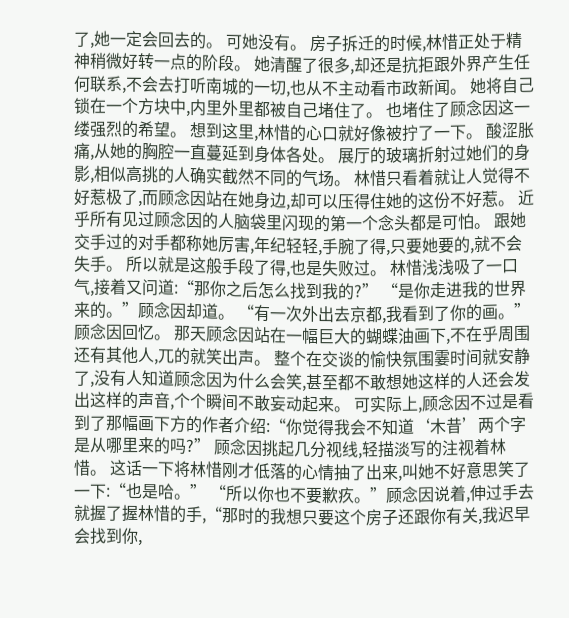了,她一定会回去的。 可她没有。 房子拆迁的时候,林惜正处于精神稍微好转一点的阶段。 她清醒了很多,却还是抗拒跟外界产生任何联系,不会去打听南城的一切,也从不主动看市政新闻。 她将自己锁在一个方块中,内里外里都被自己堵住了。 也堵住了顾念因这一缕强烈的希望。 想到这里,林惜的心口就好像被拧了一下。 酸涩胀痛,从她的胸腔一直蔓延到身体各处。 展厅的玻璃折射过她们的身影,相似高挑的人确实截然不同的气场。 林惜只看着就让人觉得不好惹极了,而顾念因站在她身边,却可以压得住她的这份不好惹。 近乎所有见过顾念因的人脑袋里闪现的第一个念头都是可怕。 跟她交手过的对手都称她厉害,年纪轻轻,手腕了得,只要她要的,就不会失手。 所以就是这般手段了得,也是失败过。 林惜浅浅吸了一口气,接着又问道:“那你之后怎么找到我的?” “是你走进我的世界来的。”顾念因却道。 “有一次外出去京都,我看到了你的画。”顾念因回忆。 那天顾念因站在一幅巨大的蝴蝶油画下,不在乎周围还有其他人,兀的就笑出声。 整个在交谈的愉快氛围霎时间就安静了,没有人知道顾念因为什么会笑,甚至都不敢想她这样的人还会发出这样的声音,个个瞬间不敢妄动起来。 可实际上,顾念因不过是看到了那幅画下方的作者介绍:“你觉得我会不知道‘木昔’两个字是从哪里来的吗?” 顾念因挑起几分视线,轻描淡写的注视着林惜。 这话一下将林惜刚才低落的心情抽了出来,叫她不好意思笑了一下:“也是哈。” “所以你也不要歉疚。”顾念因说着,伸过手去就握了握林惜的手,“那时的我想只要这个房子还跟你有关,我迟早会找到你,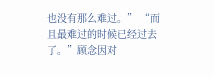也没有那么难过。” “而且最难过的时候已经过去了。”顾念因对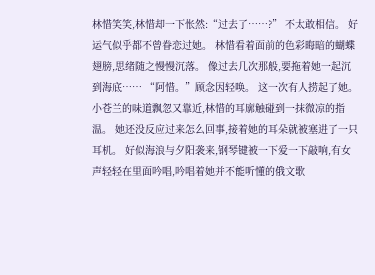林惜笑笑,林惜却一下怅然:“过去了……?” 不太敢相信。 好运气似乎都不曾眷恋过她。 林惜看着面前的色彩晦暗的蝴蝶翅膀,思绪随之慢慢沉落。 像过去几次那般,要拖着她一起沉到海底…… “阿惜。”顾念因轻唤。 这一次有人捞起了她。 小苍兰的味道飘忽又靠近,林惜的耳廓触碰到一抹微凉的指温。 她还没反应过来怎么回事,接着她的耳朵就被塞进了一只耳机。 好似海浪与夕阳袭来,钢琴键被一下爱一下敲响,有女声轻轻在里面吟唱,吟唱着她并不能听懂的俄文歌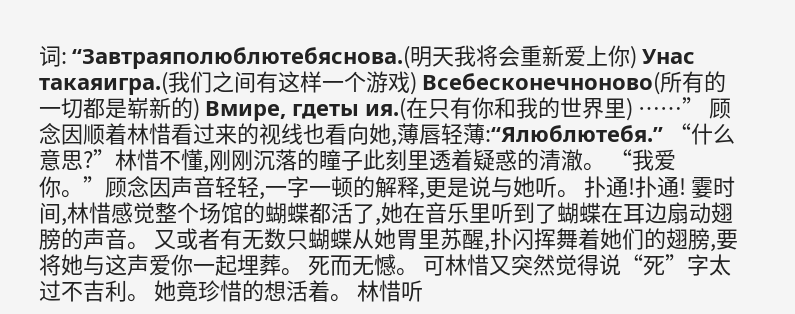词: “Завтраяполюблютебяснова.(明天我将会重新爱上你) Унас такаяигра.(我们之间有这样一个游戏) Всебесконечноново(所有的一切都是崭新的) Вмире, гдеты ия.(在只有你和我的世界里) ……” 顾念因顺着林惜看过来的视线也看向她,薄唇轻薄:“Ялюблютебя.” “什么意思?”林惜不懂,刚刚沉落的瞳子此刻里透着疑惑的清澈。 “我爱你。”顾念因声音轻轻,一字一顿的解释,更是说与她听。 扑通!扑通! 霎时间,林惜感觉整个场馆的蝴蝶都活了,她在音乐里听到了蝴蝶在耳边扇动翅膀的声音。 又或者有无数只蝴蝶从她胃里苏醒,扑闪挥舞着她们的翅膀,要将她与这声爱你一起埋葬。 死而无憾。 可林惜又突然觉得说“死”字太过不吉利。 她竟珍惜的想活着。 林惜听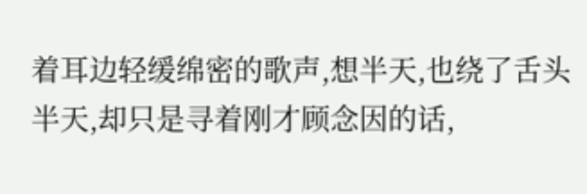着耳边轻缓绵密的歌声,想半天,也绕了舌头半天,却只是寻着刚才顾念因的话,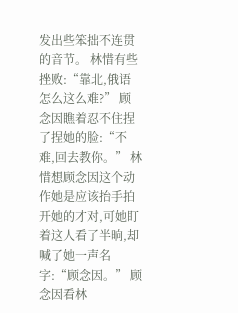发出些笨拙不连贯的音节。 林惜有些挫败:“靠北,俄语怎么这么难?” 顾念因瞧着忍不住捏了捏她的脸:“不难,回去教你。” 林惜想顾念因这个动作她是应该抬手拍开她的才对,可她盯着这人看了半晌,却喊了她一声名字:“顾念因。” 顾念因看林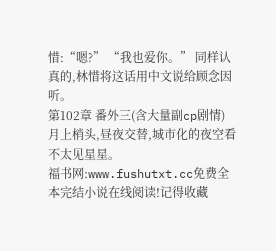惜:“嗯?” “我也爱你。” 同样认真的,林惜将这话用中文说给顾念因听。
第102章 番外三(含大量副cp剧情) 月上梢头,昼夜交替,城市化的夜空看不太见星星。
福书网:www.fushutxt.cc免费全本完结小说在线阅读!记得收藏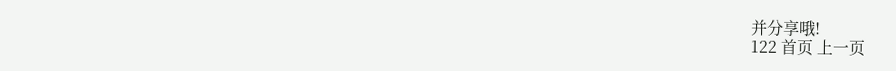并分享哦!
122 首页 上一页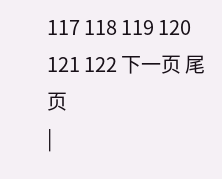117 118 119 120 121 122 下一页 尾页
|